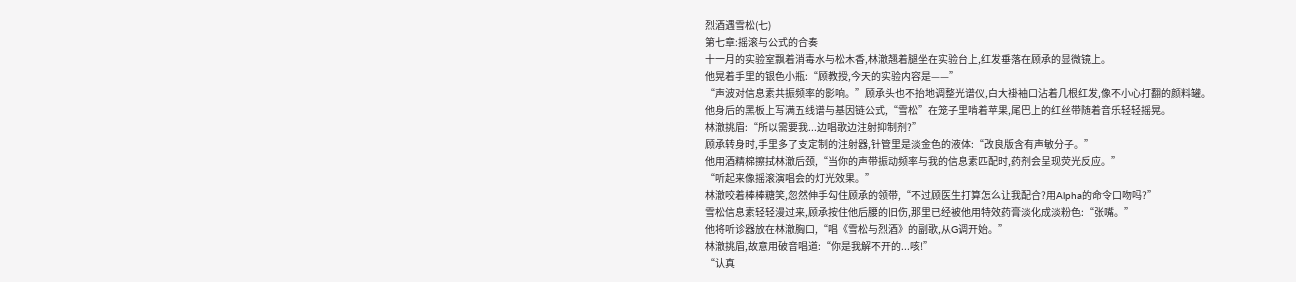烈酒遇雪松(七)
第七章:摇滚与公式的合奏
十一月的实验室飘着消毒水与松木香,林澈翘着腿坐在实验台上,红发垂落在顾承的显微镜上。
他晃着手里的银色小瓶:“顾教授,今天的实验内容是——”
“声波对信息素共振频率的影响。”顾承头也不抬地调整光谱仪,白大褂袖口沾着几根红发,像不小心打翻的颜料罐。
他身后的黑板上写满五线谱与基因链公式,“雪松”在笼子里啃着苹果,尾巴上的红丝带随着音乐轻轻摇晃。
林澈挑眉:“所以需要我...边唱歌边注射抑制剂?”
顾承转身时,手里多了支定制的注射器,针管里是淡金色的液体:“改良版含有声敏分子。”
他用酒精棉擦拭林澈后颈,“当你的声带振动频率与我的信息素匹配时,药剂会呈现荧光反应。”
“听起来像摇滚演唱会的灯光效果。”
林澈咬着棒棒糖笑,忽然伸手勾住顾承的领带,“不过顾医生打算怎么让我配合?用Alpha的命令口吻吗?”
雪松信息素轻轻漫过来,顾承按住他后腰的旧伤,那里已经被他用特效药膏淡化成淡粉色:“张嘴。”
他将听诊器放在林澈胸口,“唱《雪松与烈酒》的副歌,从G调开始。”
林澈挑眉,故意用破音唱道:“你是我解不开的...咳!”
“认真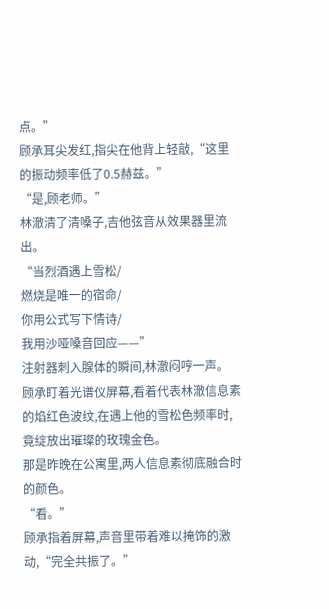点。”
顾承耳尖发红,指尖在他背上轻敲,“这里的振动频率低了0.5赫兹。”
“是,顾老师。”
林澈清了清嗓子,吉他弦音从效果器里流出。
“当烈酒遇上雪松/
燃烧是唯一的宿命/
你用公式写下情诗/
我用沙哑嗓音回应——”
注射器刺入腺体的瞬间,林澈闷哼一声。
顾承盯着光谱仪屏幕,看着代表林澈信息素的焰红色波纹,在遇上他的雪松色频率时,竟绽放出璀璨的玫瑰金色。
那是昨晚在公寓里,两人信息素彻底融合时的颜色。
“看。”
顾承指着屏幕,声音里带着难以掩饰的激动,“完全共振了。”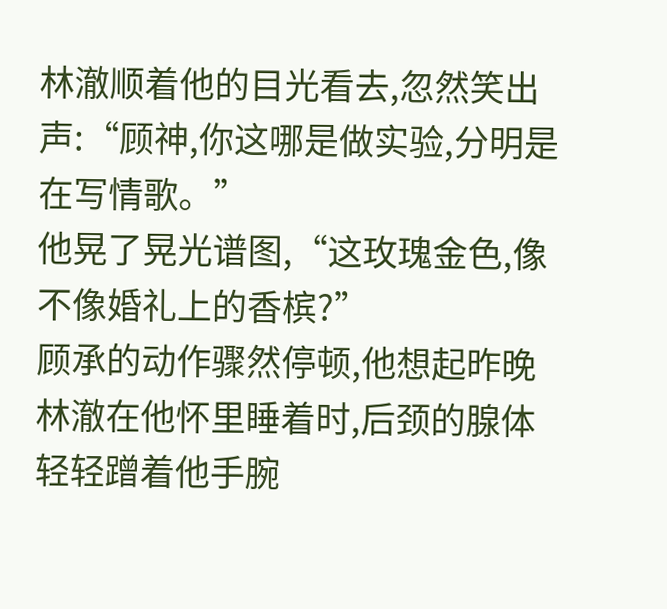林澈顺着他的目光看去,忽然笑出声:“顾神,你这哪是做实验,分明是在写情歌。”
他晃了晃光谱图,“这玫瑰金色,像不像婚礼上的香槟?”
顾承的动作骤然停顿,他想起昨晚林澈在他怀里睡着时,后颈的腺体轻轻蹭着他手腕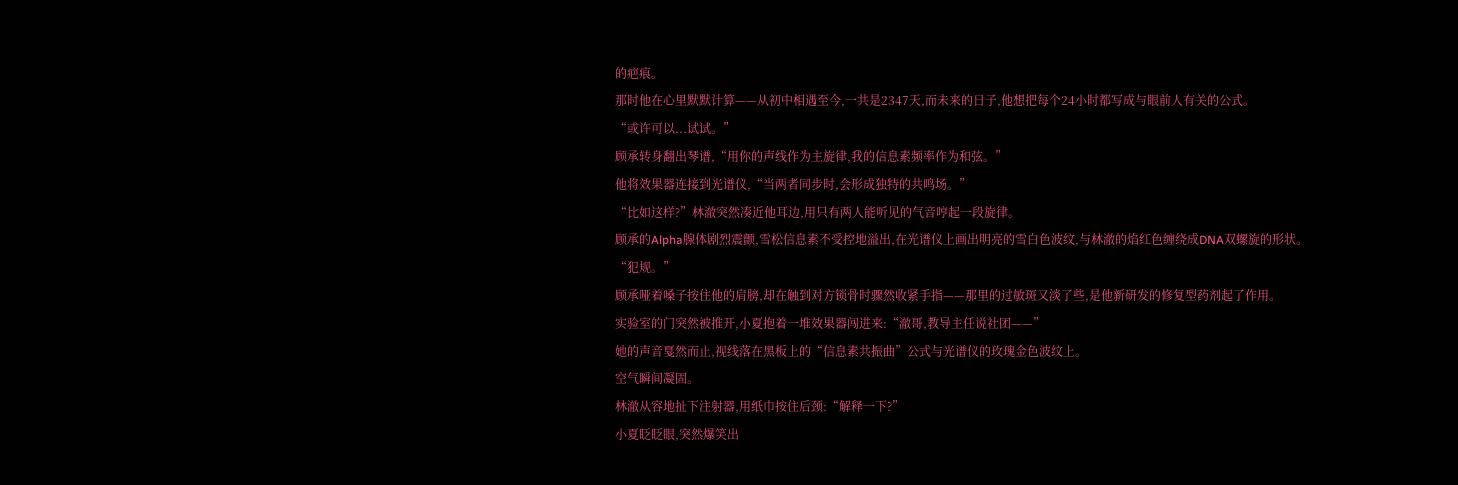的疤痕。
那时他在心里默默计算——从初中相遇至今,一共是2347天,而未来的日子,他想把每个24小时都写成与眼前人有关的公式。
“或许可以...试试。”
顾承转身翻出琴谱,“用你的声线作为主旋律,我的信息素频率作为和弦。”
他将效果器连接到光谱仪,“当两者同步时,会形成独特的共鸣场。”
“比如这样?”林澈突然凑近他耳边,用只有两人能听见的气音哼起一段旋律。
顾承的Alpha腺体剧烈震颤,雪松信息素不受控地溢出,在光谱仪上画出明亮的雪白色波纹,与林澈的焰红色缠绕成DNA双螺旋的形状。
“犯规。”
顾承哑着嗓子按住他的肩膀,却在触到对方锁骨时骤然收紧手指——那里的过敏斑又淡了些,是他新研发的修复型药剂起了作用。
实验室的门突然被推开,小夏抱着一堆效果器闯进来:“澈哥,教导主任说社团——”
她的声音戛然而止,视线落在黑板上的“信息素共振曲”公式与光谱仪的玫瑰金色波纹上。
空气瞬间凝固。
林澈从容地扯下注射器,用纸巾按住后颈:“解释一下?”
小夏眨眨眼,突然爆笑出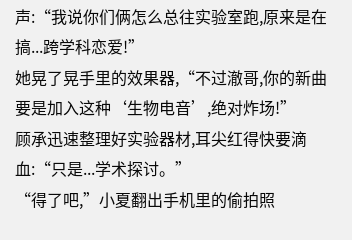声:“我说你们俩怎么总往实验室跑,原来是在搞...跨学科恋爱!”
她晃了晃手里的效果器,“不过澈哥,你的新曲要是加入这种‘生物电音’,绝对炸场!”
顾承迅速整理好实验器材,耳尖红得快要滴血:“只是...学术探讨。”
“得了吧,”小夏翻出手机里的偷拍照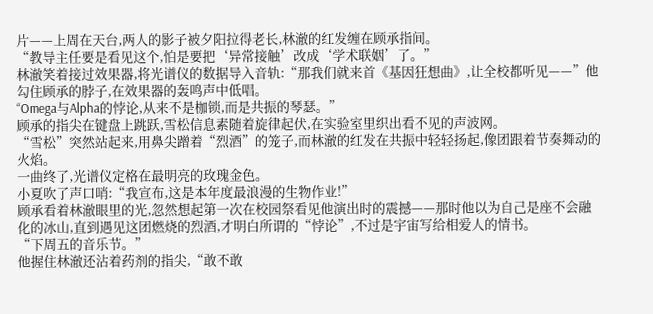片——上周在天台,两人的影子被夕阳拉得老长,林澈的红发缠在顾承指间。
“教导主任要是看见这个,怕是要把‘异常接触’改成‘学术联姻’了。”
林澈笑着接过效果器,将光谱仪的数据导入音轨:“那我们就来首《基因狂想曲》,让全校都听见——”他勾住顾承的脖子,在效果器的轰鸣声中低唱。
“Omega与Alpha的悖论,从来不是枷锁,而是共振的琴瑟。”
顾承的指尖在键盘上跳跃,雪松信息素随着旋律起伏,在实验室里织出看不见的声波网。
“雪松”突然站起来,用鼻尖蹭着“烈酒”的笼子,而林澈的红发在共振中轻轻扬起,像团跟着节奏舞动的火焰。
一曲终了,光谱仪定格在最明亮的玫瑰金色。
小夏吹了声口哨:“我宣布,这是本年度最浪漫的生物作业!”
顾承看着林澈眼里的光,忽然想起第一次在校园祭看见他演出时的震撼——那时他以为自己是座不会融化的冰山,直到遇见这团燃烧的烈酒,才明白所谓的“悖论”,不过是宇宙写给相爱人的情书。
“下周五的音乐节。”
他握住林澈还沾着药剂的指尖,“敢不敢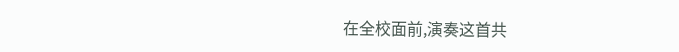在全校面前,演奏这首共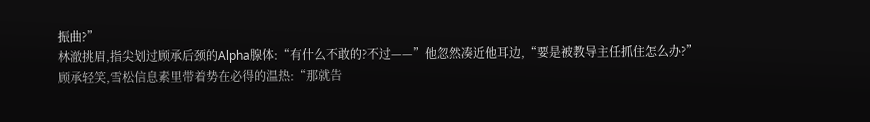振曲?”
林澈挑眉,指尖划过顾承后颈的Alpha腺体:“有什么不敢的?不过——”他忽然凑近他耳边,“要是被教导主任抓住怎么办?”
顾承轻笑,雪松信息素里带着势在必得的温热:“那就告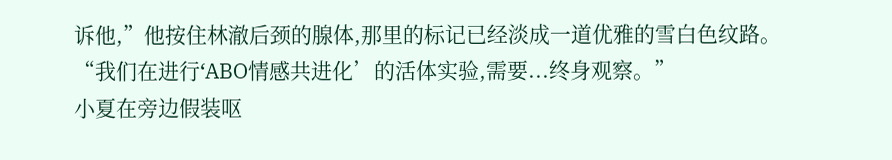诉他,”他按住林澈后颈的腺体,那里的标记已经淡成一道优雅的雪白色纹路。
“我们在进行‘ABO情感共进化’的活体实验,需要...终身观察。”
小夏在旁边假装呕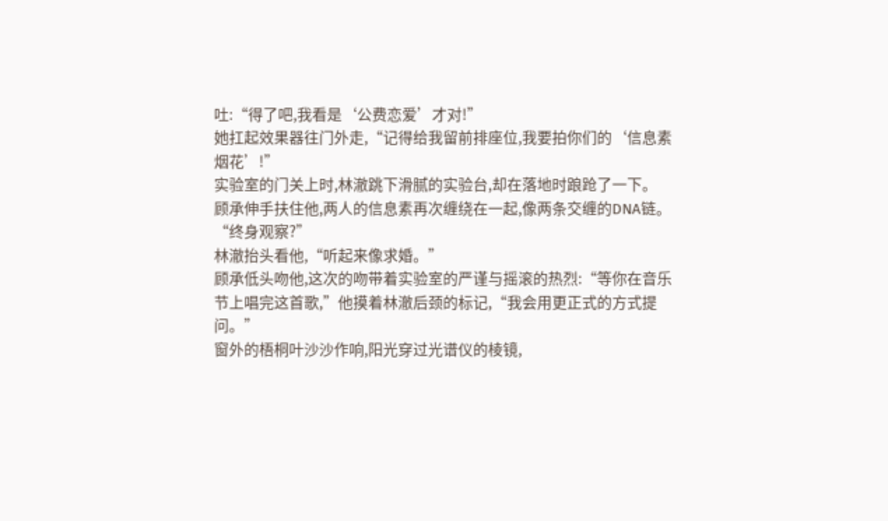吐:“得了吧,我看是‘公费恋爱’才对!”
她扛起效果器往门外走,“记得给我留前排座位,我要拍你们的‘信息素烟花’!”
实验室的门关上时,林澈跳下滑腻的实验台,却在落地时踉跄了一下。
顾承伸手扶住他,两人的信息素再次缠绕在一起,像两条交缠的DNA链。
“终身观察?”
林澈抬头看他,“听起来像求婚。”
顾承低头吻他,这次的吻带着实验室的严谨与摇滚的热烈:“等你在音乐节上唱完这首歌,”他摸着林澈后颈的标记,“我会用更正式的方式提问。”
窗外的梧桐叶沙沙作响,阳光穿过光谱仪的棱镜,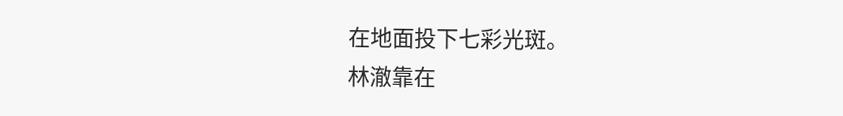在地面投下七彩光斑。
林澈靠在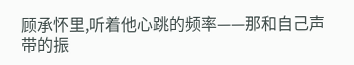顾承怀里,听着他心跳的频率——那和自己声带的振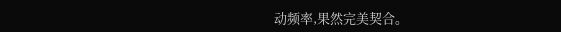动频率,果然完美契合。